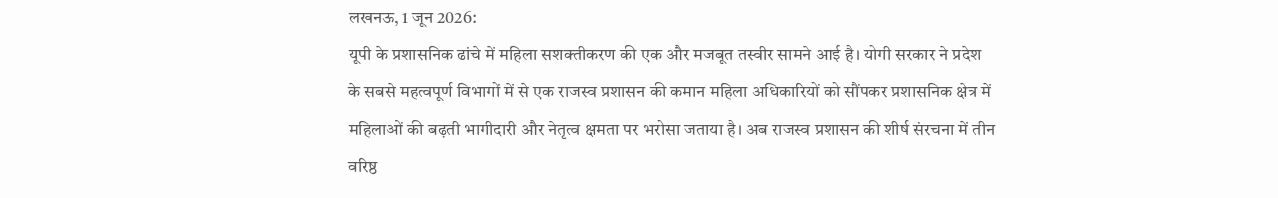लखनऊ, 1 जून 2026:
यूपी के प्रशासनिक ढांचे में महिला सशक्तीकरण की एक और मजबूत तस्वीर सामने आई है। योगी सरकार ने प्रदेश के सबसे महत्वपूर्ण विभागों में से एक राजस्व प्रशासन की कमान महिला अधिकारियों को सौंपकर प्रशासनिक क्षेत्र में महिलाओं की बढ़ती भागीदारी और नेतृत्व क्षमता पर भरोसा जताया है। अब राजस्व प्रशासन की शीर्ष संरचना में तीन वरिष्ठ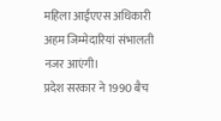महिला आईएएस अधिकारी अहम जिम्मेदारियां संभालती नजर आएंगी।
प्रदेश सरकार ने 1990 बैच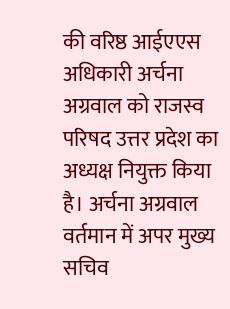की वरिष्ठ आईएएस अधिकारी अर्चना अग्रवाल को राजस्व परिषद उत्तर प्रदेश का अध्यक्ष नियुक्त किया है। अर्चना अग्रवाल वर्तमान में अपर मुख्य सचिव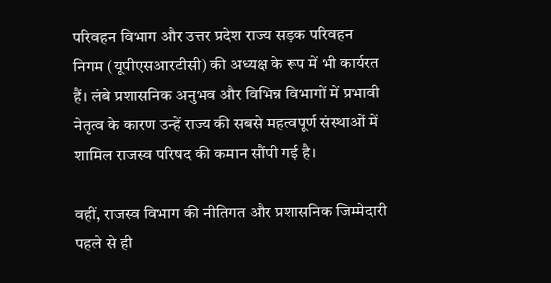परिवहन विभाग और उत्तर प्रदेश राज्य सड़क परिवहन निगम (यूपीएसआरटीसी) की अध्यक्ष के रूप में भी कार्यरत हैं। लंबे प्रशासनिक अनुभव और विभिन्न विभागों में प्रभावी नेतृत्व के कारण उन्हें राज्य की सबसे महत्वपूर्ण संस्थाओं में शामिल राजस्व परिषद की कमान सौंपी गई है।

वहीं, राजस्व विभाग की नीतिगत और प्रशासनिक जिम्मेदारी पहले से ही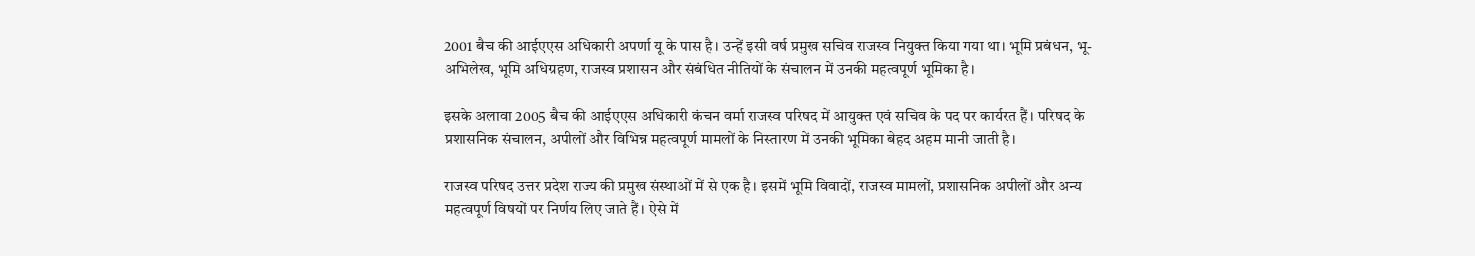2001 बैच की आईएएस अधिकारी अपर्णा यू के पास है। उन्हें इसी वर्ष प्रमुख सचिव राजस्व नियुक्त किया गया था। भूमि प्रबंधन, भू-अभिलेख, भूमि अधिग्रहण, राजस्व प्रशासन और संबंधित नीतियों के संचालन में उनकी महत्वपूर्ण भूमिका है।

इसके अलावा 2005 बैच की आईएएस अधिकारी कंचन वर्मा राजस्व परिषद में आयुक्त एवं सचिव के पद पर कार्यरत हैं। परिषद के प्रशासनिक संचालन, अपीलों और विभिन्न महत्वपूर्ण मामलों के निस्तारण में उनकी भूमिका बेहद अहम मानी जाती है।

राजस्व परिषद उत्तर प्रदेश राज्य की प्रमुख संस्थाओं में से एक है। इसमें भूमि विवादों, राजस्व मामलों, प्रशासनिक अपीलों और अन्य महत्वपूर्ण विषयों पर निर्णय लिए जाते हैं। ऐसे में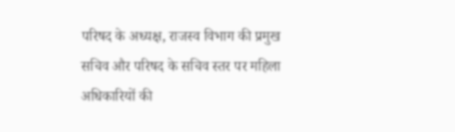परिषद के अध्यक्ष, राजस्व विभाग की प्रमुख सचिव और परिषद के सचिव स्तर पर महिला अधिकारियों की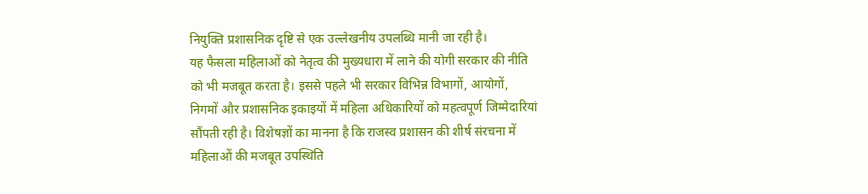नियुक्ति प्रशासनिक दृष्टि से एक उल्लेखनीय उपलब्धि मानी जा रही है।
यह फैसला महिलाओं को नेतृत्व की मुख्यधारा में लाने की योगी सरकार की नीति को भी मजबूत करता है। इससे पहले भी सरकार विभिन्न विभागों, आयोगों, निगमों और प्रशासनिक इकाइयों में महिला अधिकारियों को महत्वपूर्ण जिम्मेदारियां सौंपती रही है। विशेषज्ञों का मानना है कि राजस्व प्रशासन की शीर्ष संरचना में महिलाओं की मजबूत उपस्थिति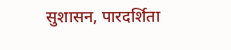सुशासन, पारदर्शिता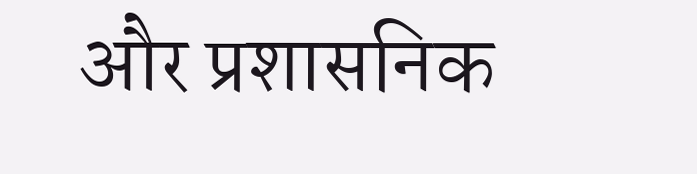और प्रशासनिक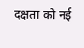दक्षता को नई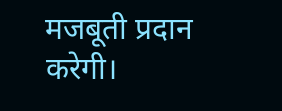मजबूती प्रदान करेगी।